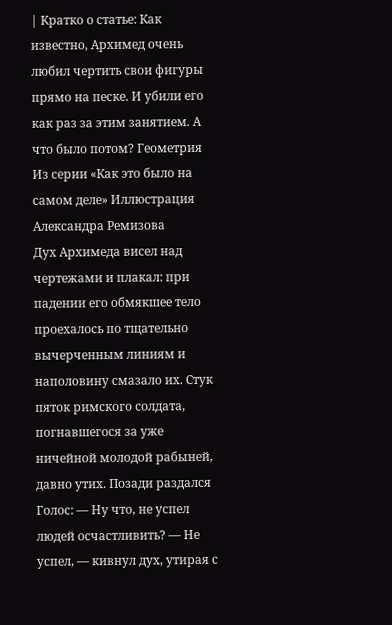| Кратко о статье: Как известно, Архимед очень любил чертить свои фигуры прямо на песке. И убили его как раз за этим занятием. А что было потом? Геометрия Из серии «Как это было на самом деле» Иллюстрация Александра Ремизова
Дух Архимеда висел над чертежами и плакал: при падении его обмякшее тело проехалось по тщательно вычерченным линиям и наполовину смазало их. Стук пяток римского солдата, погнавшегося за уже ничейной молодой рабыней, давно утих. Позади раздался Голос: — Ну что, не успел людей осчастливить? — Не успел, — кивнул дух, утирая с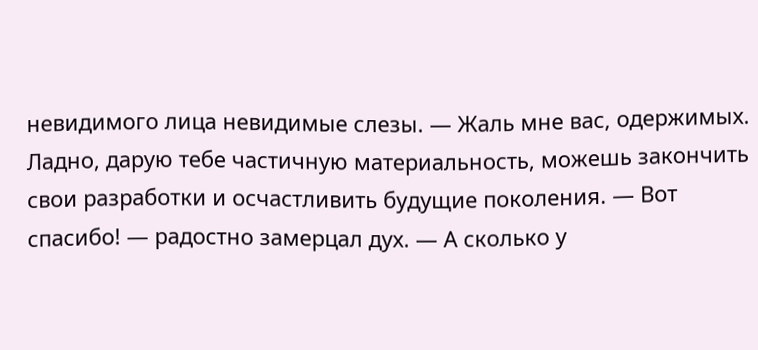невидимого лица невидимые слезы. — Жаль мне вас, одержимых. Ладно, дарую тебе частичную материальность, можешь закончить свои разработки и осчастливить будущие поколения. — Вот спасибо! — радостно замерцал дух. — А сколько у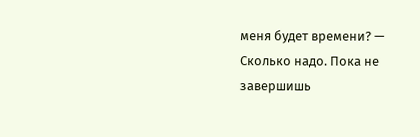меня будет времени? — Сколько надо. Пока не завершишь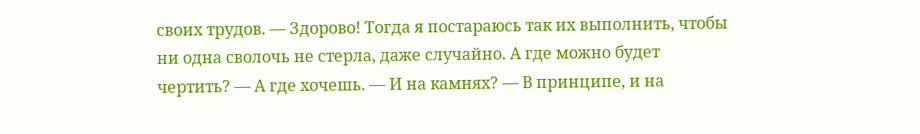своих трудов. — Здорово! Тогда я постараюсь так их выполнить, чтобы ни одна сволочь не стерла, даже случайно. А где можно будет чертить? — А где хочешь. — И на камнях? — В принципе, и на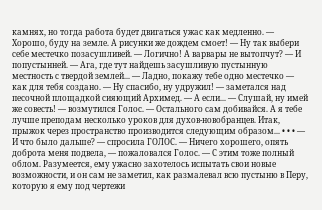камнях, но тогда работа будет двигаться ужас как медленно. — Хорошо, буду на земле. А рисунки же дождем смоет! — Ну так выбери себе местечко позасушливей. — Логично! А варвары не вытопчут? — И попустынней. — Ага, где тут найдешь засушливую пустынную местность с твердой землей... — Ладно, покажу тебе одно местечко — как для тебя создано. — Ну спасибо, ну удружил! — заметался над песочной площадкой сияющий Архимед. — А если... — Слушай, ну имей же совесть! — возмутился Голос. — Остального сам добивайся. А я тебе лучше преподам несколько уроков для духов-новобранцев. Итак, прыжок через пространство производится следующим образом... • • • — И что было дальше? — спросила ГОЛОС. — Ничего хорошего, опять доброта меня подвела, — пожаловался Голос. — С этим тоже полный облом. Разумеется, ему ужасно захотелось испытать свои новые возможности, и он сам не заметил, как размалевал всю пустыню в Перу, которую я ему под чертежи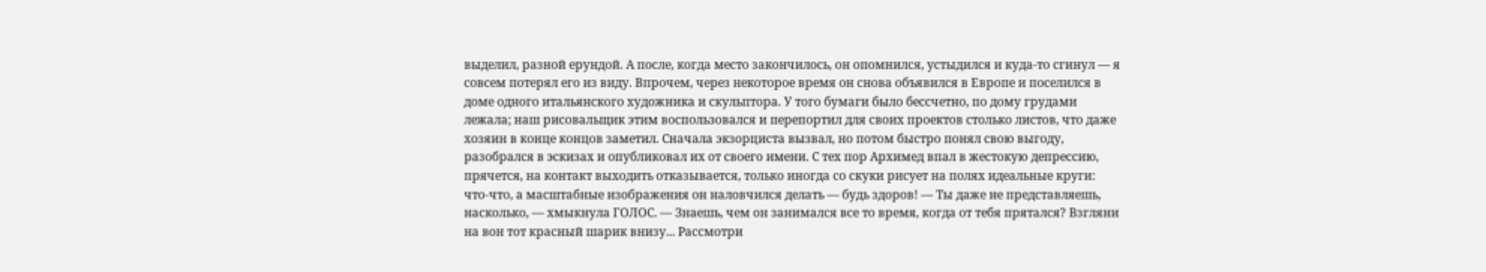выделил, разной ерундой. А после, когда место закончилось, он опомнился, устыдился и куда-то сгинул — я совсем потерял его из виду. Впрочем, через некоторое время он снова объявился в Европе и поселился в доме одного итальянского художника и скульптора. У того бумаги было бессчетно, по дому грудами лежала; наш рисовальщик этим воспользовался и перепортил для своих проектов столько листов, что даже хозяин в конце концов заметил. Сначала экзорциста вызвал, но потом быстро понял свою выгоду, разобрался в эскизах и опубликовал их от своего имени. С тех пор Архимед впал в жестокую депрессию, прячется, на контакт выходить отказывается, только иногда со скуки рисует на полях идеальные круги: что-что, а масштабные изображения он наловчился делать — будь здоров! — Ты даже не представляешь, насколько, — хмыкнула ГОЛОС. — Знаешь, чем он занимался все то время, когда от тебя прятался? Взгляни на вон тот красный шарик внизу... Рассмотри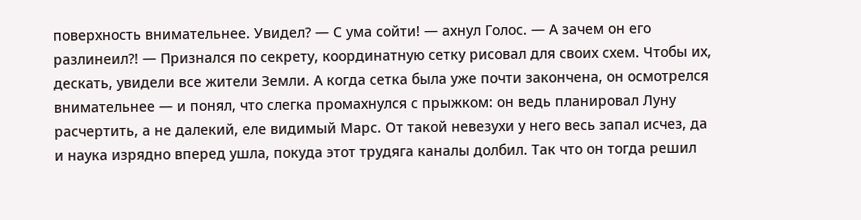поверхность внимательнее. Увидел? — С ума сойти! — ахнул Голос. — А зачем он его разлинеил?! — Признался по секрету, координатную сетку рисовал для своих схем. Чтобы их, дескать, увидели все жители Земли. А когда сетка была уже почти закончена, он осмотрелся внимательнее — и понял, что слегка промахнулся с прыжком: он ведь планировал Луну расчертить, а не далекий, еле видимый Марс. От такой невезухи у него весь запал исчез, да и наука изрядно вперед ушла, покуда этот трудяга каналы долбил. Так что он тогда решил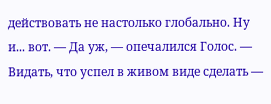действовать не настолько глобально. Ну и... вот. — Да уж, — опечалился Голос. — Видать, что успел в живом виде сделать —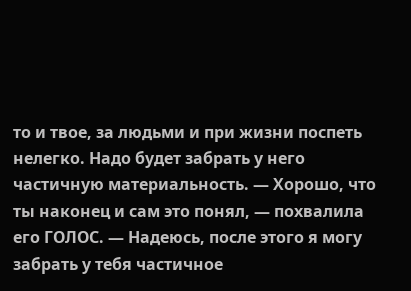то и твое, за людьми и при жизни поспеть нелегко. Надо будет забрать у него частичную материальность. — Хорошо, что ты наконец и сам это понял, — похвалила его ГОЛОС. — Надеюсь, после этого я могу забрать у тебя частичное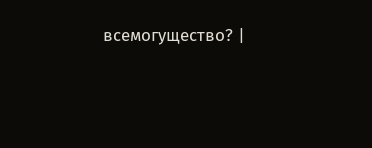всемогущество? |